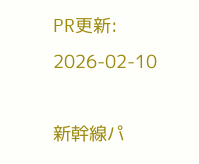PR更新: 2026-02-10

新幹線パ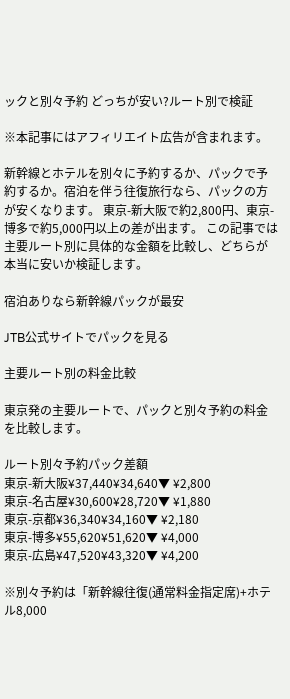ックと別々予約 どっちが安い?ルート別で検証

※本記事にはアフィリエイト広告が含まれます。

新幹線とホテルを別々に予約するか、パックで予約するか。宿泊を伴う往復旅行なら、パックの方が安くなります。 東京-新大阪で約2,800円、東京-博多で約5,000円以上の差が出ます。 この記事では主要ルート別に具体的な金額を比較し、どちらが本当に安いか検証します。

宿泊ありなら新幹線パックが最安

JTB公式サイトでパックを見る

主要ルート別の料金比較

東京発の主要ルートで、パックと別々予約の料金を比較します。

ルート別々予約パック差額
東京-新大阪¥37,440¥34,640▼ ¥2,800
東京-名古屋¥30,600¥28,720▼ ¥1,880
東京-京都¥36,340¥34,160▼ ¥2,180
東京-博多¥55,620¥51,620▼ ¥4,000
東京-広島¥47,520¥43,320▼ ¥4,200

※別々予約は「新幹線往復(通常料金指定席)+ホテル8,000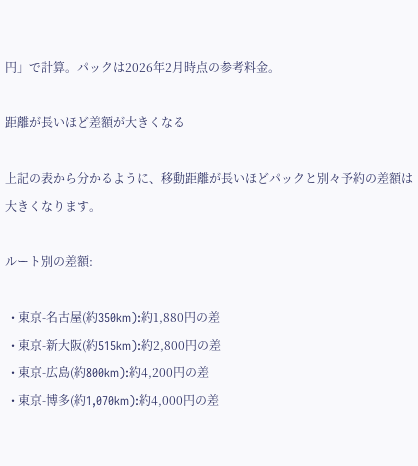円」で計算。パックは2026年2月時点の参考料金。

距離が長いほど差額が大きくなる

上記の表から分かるように、移動距離が長いほどパックと別々予約の差額は大きくなります。

ルート別の差額:

  • 東京-名古屋(約350km):約1,880円の差
  • 東京-新大阪(約515km):約2,800円の差
  • 東京-広島(約800km):約4,200円の差
  • 東京-博多(約1,070km):約4,000円の差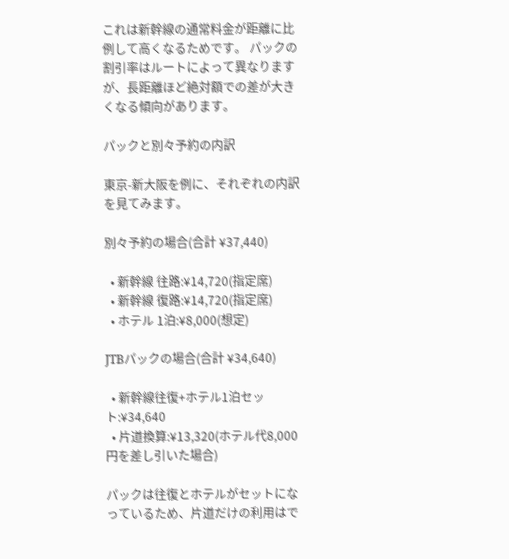これは新幹線の通常料金が距離に比例して高くなるためです。 パックの割引率はルートによって異なりますが、長距離ほど絶対額での差が大きくなる傾向があります。

パックと別々予約の内訳

東京-新大阪を例に、それぞれの内訳を見てみます。

別々予約の場合(合計 ¥37,440)

  • 新幹線 往路:¥14,720(指定席)
  • 新幹線 復路:¥14,720(指定席)
  • ホテル 1泊:¥8,000(想定)

JTBパックの場合(合計 ¥34,640)

  • 新幹線往復+ホテル1泊セット:¥34,640
  • 片道換算:¥13,320(ホテル代8,000円を差し引いた場合)

パックは往復とホテルがセットになっているため、片道だけの利用はで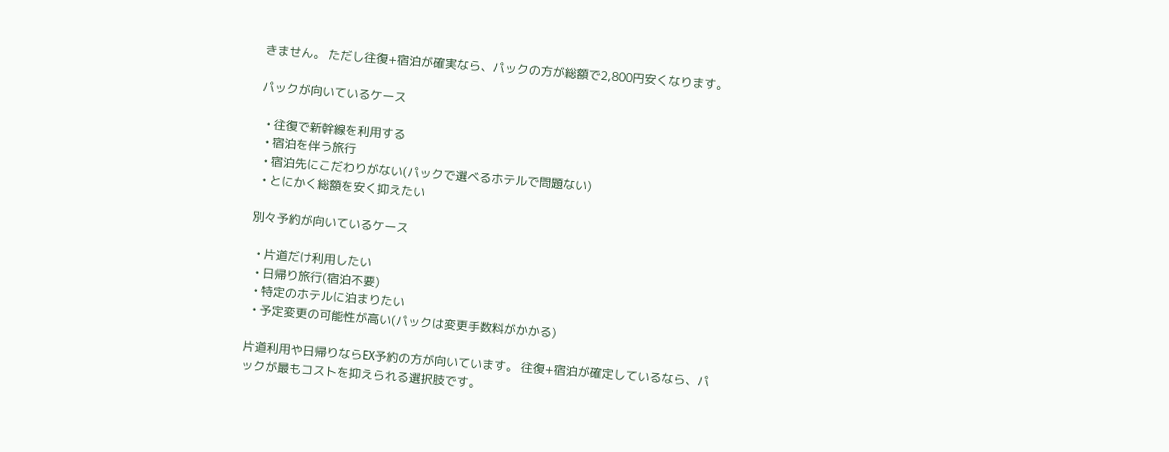きません。 ただし往復+宿泊が確実なら、パックの方が総額で2,800円安くなります。

パックが向いているケース

  • 往復で新幹線を利用する
  • 宿泊を伴う旅行
  • 宿泊先にこだわりがない(パックで選べるホテルで問題ない)
  • とにかく総額を安く抑えたい

別々予約が向いているケース

  • 片道だけ利用したい
  • 日帰り旅行(宿泊不要)
  • 特定のホテルに泊まりたい
  • 予定変更の可能性が高い(パックは変更手数料がかかる)

片道利用や日帰りならEX予約の方が向いています。 往復+宿泊が確定しているなら、パックが最もコストを抑えられる選択肢です。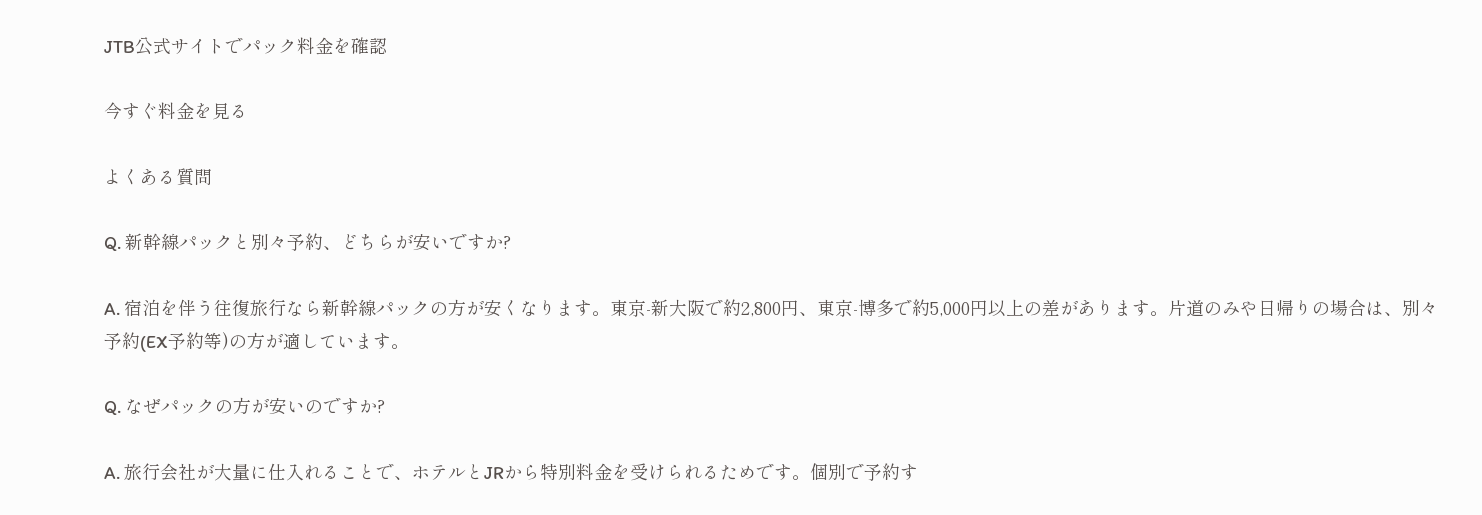JTB公式サイトでパック料金を確認

今すぐ料金を見る

よくある質問

Q. 新幹線パックと別々予約、どちらが安いですか?

A. 宿泊を伴う往復旅行なら新幹線パックの方が安くなります。東京-新大阪で約2,800円、東京-博多で約5,000円以上の差があります。片道のみや日帰りの場合は、別々予約(EX予約等)の方が適しています。

Q. なぜパックの方が安いのですか?

A. 旅行会社が大量に仕入れることで、ホテルとJRから特別料金を受けられるためです。個別で予約す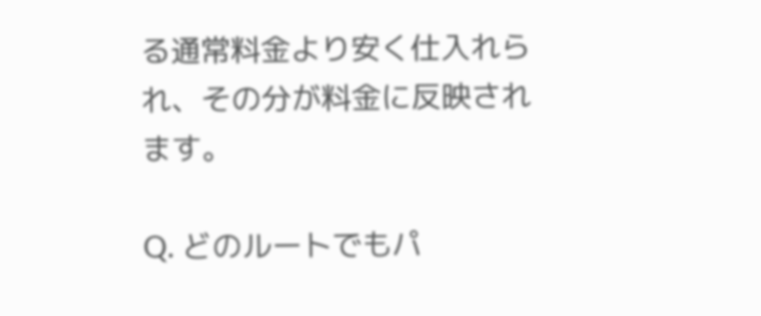る通常料金より安く仕入れられ、その分が料金に反映されます。

Q. どのルートでもパ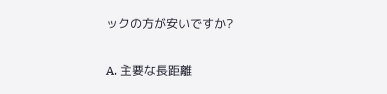ックの方が安いですか?

A. 主要な長距離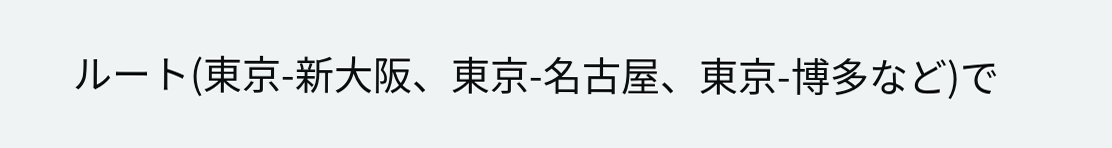ルート(東京-新大阪、東京-名古屋、東京-博多など)で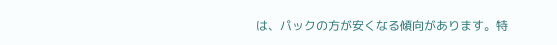は、パックの方が安くなる傾向があります。特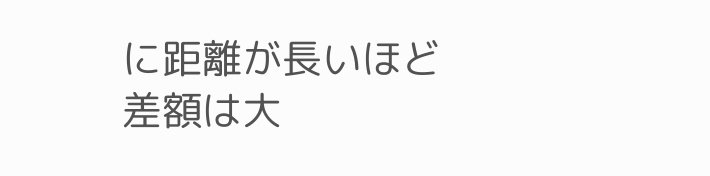に距離が長いほど差額は大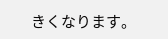きくなります。